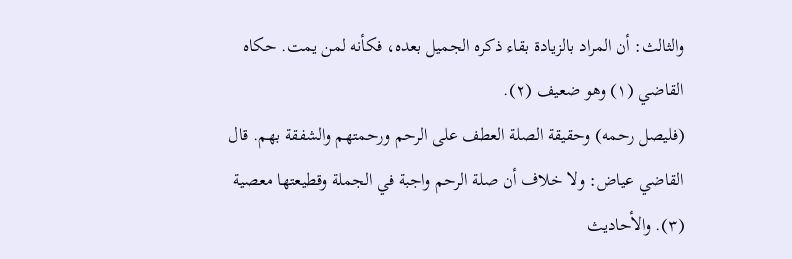والثالث: أن المراد بالزيادة بقاء ذكره الجميل بعده، فكأنه لمن يمت. حكاه القاضي (١) وهو ضعيف (٢).
(فليصل رحمه) وحقيقة الصلة العطف على الرحم ورحمتهم والشفقة بهم. قال القاضي عياض: ولا خلاف أن صلة الرحم واجبة في الجملة وقطيعتها معصية (٣). والأحاديث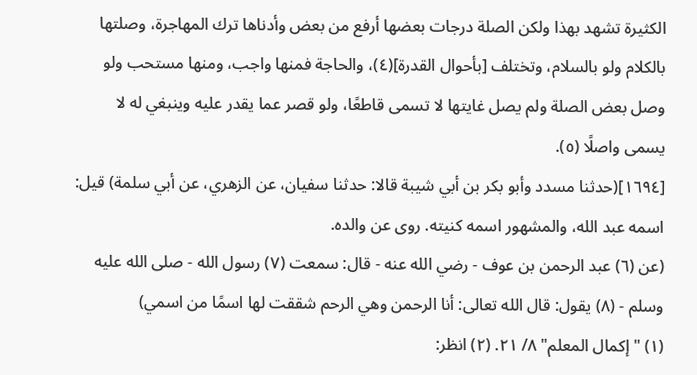الكثيرة تشهد بهذا ولكن الصلة درجات بعضها أرفع من بعض وأدناها ترك المهاجرة، وصلتها بالكلام ولو بالسلام، وتختلف [بأحوال القدرة](٤)، والحاجة فمنها واجب، ومنها مستحب ولو وصل بعض الصلة ولم يصل غايتها لا تسمى قاطعًا، ولو قصر عما يقدر عليه وينبغي له لا يسمى واصلًا (٥).
[١٦٩٤](حدثنا مسدد وأبو بكر بن أبي شيبة قالا: حدثنا سفيان، عن الزهري، عن أبي سلمة) قيل: اسمه عبد الله، والمشهور اسمه كنيته. روى عن والده.
(عن (٦) عبد الرحمن بن عوف - رضي الله عنه - قال: سمعت (٧) رسول الله - صلى الله عليه وسلم - (٨) يقول: قال الله تعالى: أنا الرحمن وهي الرحم شققت لها اسمًا من اسمي)
(١) "إكمال المعلم" ٨/ ٢١. (٢) انظر: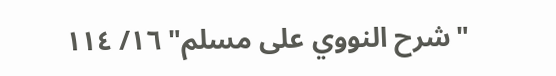"شرح النووي على مسلم" ١٦/ ١١٤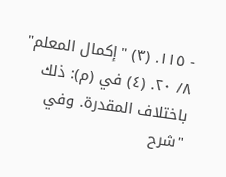- ١١٥. (٣) "إكمال المعلم" ٨/ ٢٠. (٤) في (م): ذلك باختلاف المقدرة. وفي "شرح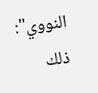النووي": ذلك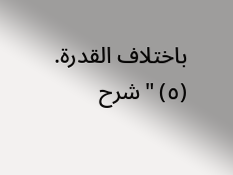باختلاف القدرة. (٥) "شرح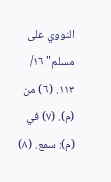النووي على مسلم" ١٦/ ١١٣. (٦) من (م). (٧) في (م): سمع. (٨)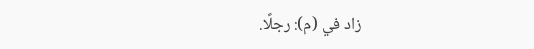زاد في (م): رجلًا.